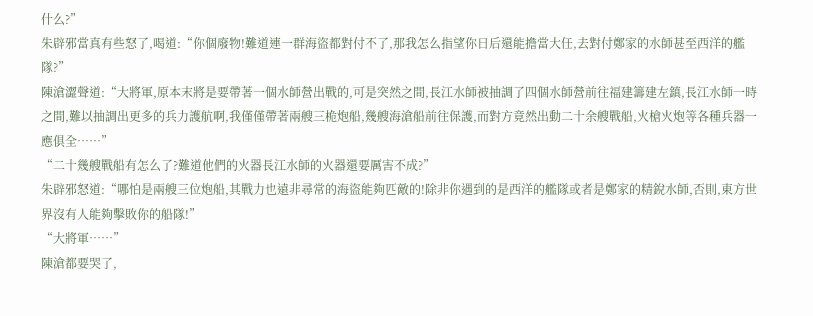什么?”
朱辟邪當真有些怒了,喝道:“你個廢物!難道連一群海盜都對付不了,那我怎么指望你日后還能擔當大任,去對付鄭家的水師甚至西洋的艦隊?”
陳滄澀聲道:“大將軍,原本末將是要帶著一個水師營出戰的,可是突然之間,長江水師被抽調了四個水師營前往福建籌建左鎮,長江水師一時之間,難以抽調出更多的兵力護航啊,我僅僅帶著兩艘三桅炮船,幾艘海滄船前往保護,而對方竟然出動二十余艘戰船,火槍火炮等各種兵器一應俱全……”
“二十幾艘戰船有怎么了?難道他們的火器長江水師的火器還要厲害不成?”
朱辟邪怒道:“哪怕是兩艘三位炮船,其戰力也遠非尋常的海盜能夠匹敵的!除非你遇到的是西洋的艦隊或者是鄭家的精銳水師,否則,東方世界沒有人能夠擊敗你的船隊!”
“大將軍……”
陳滄都要哭了,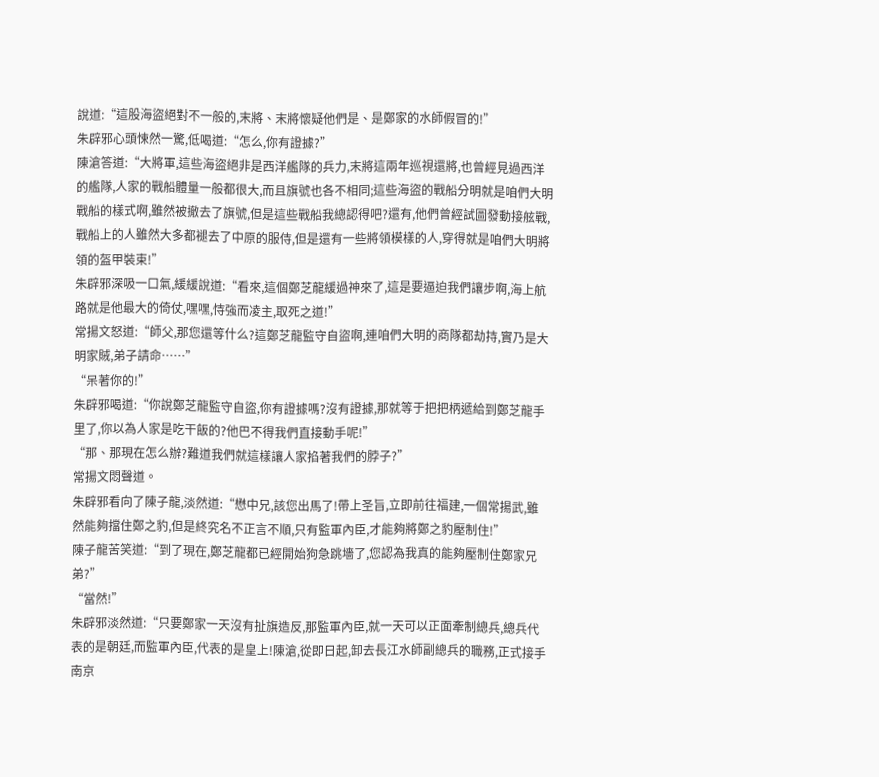說道:“這股海盜絕對不一般的,末將、末將懷疑他們是、是鄭家的水師假冒的!”
朱辟邪心頭悚然一驚,低喝道:“怎么,你有證據?”
陳滄答道:“大將軍,這些海盜絕非是西洋艦隊的兵力,末將這兩年巡視還將,也曾經見過西洋的艦隊,人家的戰船體量一般都很大,而且旗號也各不相同;這些海盜的戰船分明就是咱們大明戰船的樣式啊,雖然被撤去了旗號,但是這些戰船我總認得吧?還有,他們曾經試圖發動接舷戰,戰船上的人雖然大多都褪去了中原的服侍,但是還有一些將領模樣的人,穿得就是咱們大明將領的盔甲裝束!”
朱辟邪深吸一口氣,緩緩說道:“看來,這個鄭芝龍緩過神來了,這是要逼迫我們讓步啊,海上航路就是他最大的倚仗,嘿嘿,恃強而凌主,取死之道!”
常揚文怒道:“師父,那您還等什么?這鄭芝龍監守自盜啊,連咱們大明的商隊都劫持,實乃是大明家賊,弟子請命……”
“呆著你的!”
朱辟邪喝道:“你說鄭芝龍監守自盜,你有證據嗎?沒有證據,那就等于把把柄遞給到鄭芝龍手里了,你以為人家是吃干飯的?他巴不得我們直接動手呢!”
“那、那現在怎么辦?難道我們就這樣讓人家掐著我們的脖子?”
常揚文悶聲道。
朱辟邪看向了陳子龍,淡然道:“懋中兄,該您出馬了!帶上圣旨,立即前往福建,一個常揚武,雖然能夠擋住鄭之豹,但是終究名不正言不順,只有監軍內臣,才能夠將鄭之豹壓制住!”
陳子龍苦笑道:“到了現在,鄭芝龍都已經開始狗急跳墻了,您認為我真的能夠壓制住鄭家兄弟?”
“當然!”
朱辟邪淡然道:“只要鄭家一天沒有扯旗造反,那監軍內臣,就一天可以正面牽制總兵,總兵代表的是朝廷,而監軍內臣,代表的是皇上!陳滄,從即日起,卸去長江水師副總兵的職務,正式接手南京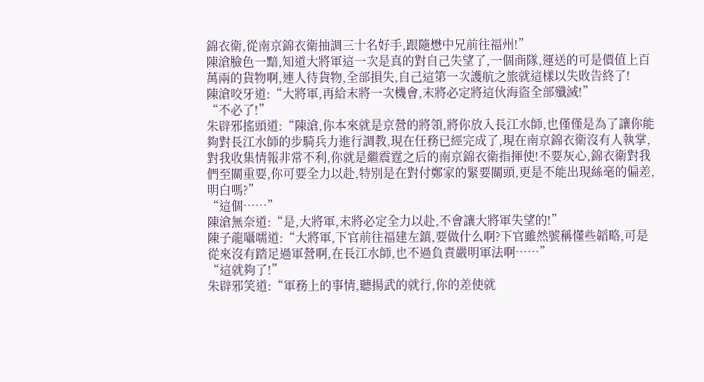錦衣衛,從南京錦衣衛抽調三十名好手,跟隨懋中兄前往福州!”
陳滄臉色一黯,知道大將軍這一次是真的對自己失望了,一個商隊,運送的可是價值上百萬兩的貨物啊,連人待貨物,全部損失,自己這第一次護航之旅就這樣以失敗告終了!
陳滄咬牙道:“大將軍,再給末將一次機會,末將必定將這伙海盜全部殲滅!”
“不必了!”
朱辟邪搖頭道:“陳滄,你本來就是京營的將領,將你放入長江水師,也僅僅是為了讓你能夠對長江水師的步騎兵力進行調教,現在任務已經完成了,現在南京錦衣衛沒有人執掌,對我收集情報非常不利,你就是繼震霆之后的南京錦衣衛指揮使!不要灰心,錦衣衛對我們至關重要,你可要全力以赴,特別是在對付鄭家的緊要關頭,更是不能出現絲毫的偏差,明白嗎?”
“這個……”
陳滄無奈道:“是,大將軍,末將必定全力以赴,不會讓大將軍失望的!”
陳子龍囁嚅道:“大將軍,下官前往福建左鎮,要做什么啊?下官雖然號稱懂些韜略,可是從來沒有踏足過軍營啊,在長江水師,也不過負責嚴明軍法啊……”
“這就夠了!”
朱辟邪笑道:“軍務上的事情,聽揚武的就行,你的差使就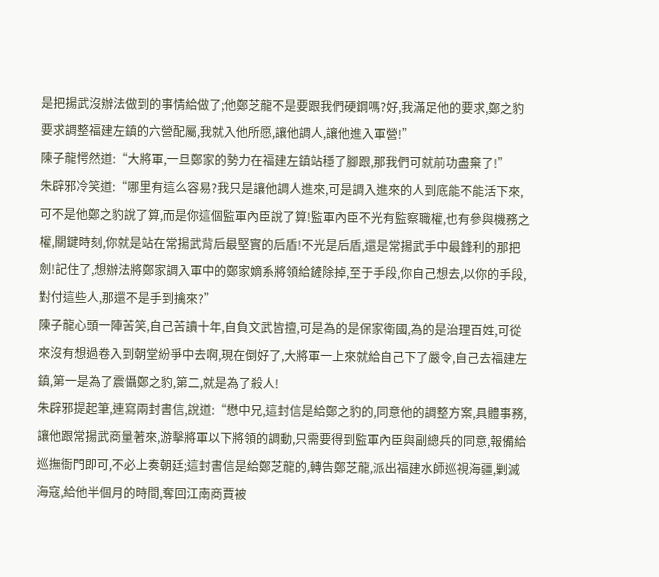是把揚武沒辦法做到的事情給做了;他鄭芝龍不是要跟我們硬鋼嗎?好,我滿足他的要求,鄭之豹要求調整福建左鎮的六營配屬,我就入他所愿,讓他調人,讓他進入軍營!”
陳子龍愕然道:“大將軍,一旦鄭家的勢力在福建左鎮站穩了腳跟,那我們可就前功盡棄了!”
朱辟邪冷笑道:“哪里有這么容易?我只是讓他調人進來,可是調入進來的人到底能不能活下來,可不是他鄭之豹說了算,而是你這個監軍內臣說了算!監軍內臣不光有監察職權,也有參與機務之權,關鍵時刻,你就是站在常揚武背后最堅實的后盾!不光是后盾,還是常揚武手中最鋒利的那把劍!記住了,想辦法將鄭家調入軍中的鄭家嫡系將領給鏟除掉,至于手段,你自己想去,以你的手段,對付這些人,那還不是手到擒來?”
陳子龍心頭一陣苦笑,自己苦讀十年,自負文武皆擅,可是為的是保家衛國,為的是治理百姓,可從來沒有想過卷入到朝堂紛爭中去啊,現在倒好了,大將軍一上來就給自己下了嚴令,自己去福建左鎮,第一是為了震懾鄭之豹,第二,就是為了殺人!
朱辟邪提起筆,連寫兩封書信,說道:“懋中兄,這封信是給鄭之豹的,同意他的調整方案,具體事務,讓他跟常揚武商量著來,游擊將軍以下將領的調動,只需要得到監軍內臣與副總兵的同意,報備給巡撫衙門即可,不必上奏朝廷;這封書信是給鄭芝龍的,轉告鄭芝龍,派出福建水師巡視海疆,剿滅海寇,給他半個月的時間,奪回江南商賈被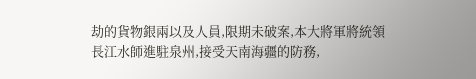劫的貨物銀兩以及人員,限期未破案,本大將軍將統領長江水師進駐泉州,接受天南海疆的防務,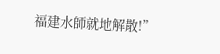福建水師就地解散!”